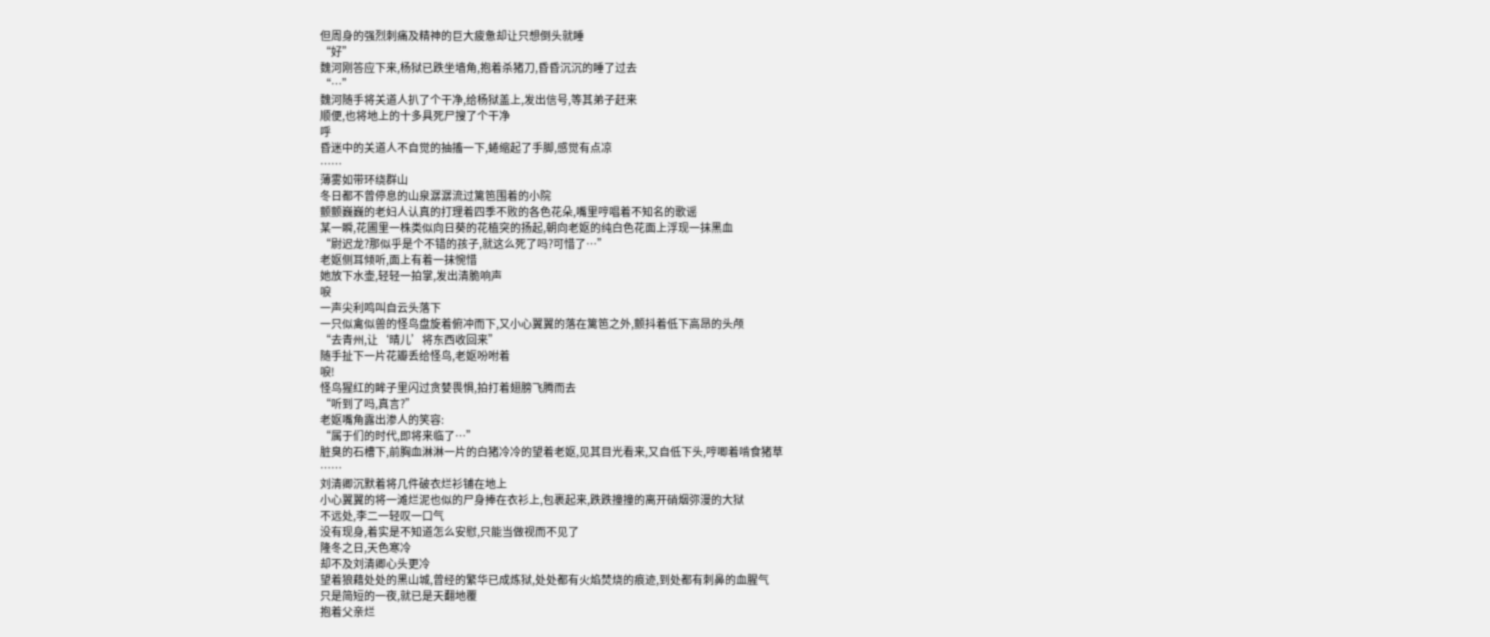但周身的强烈刺痛及精神的巨大疲惫却让只想倒头就睡
“好”
魏河刚答应下来,杨狱已跌坐墙角,抱着杀猪刀,昏昏沉沉的睡了过去
“…”
魏河随手将关道人扒了个干净,给杨狱盖上,发出信号,等其弟子赶来
顺便,也将地上的十多具死尸搜了个干净
呼
昏迷中的关道人不自觉的抽搐一下,蜷缩起了手脚,感觉有点凉
……
薄雾如带环绕群山
冬日都不曾停息的山泉潺潺流过篱笆围着的小院
颤颤巍巍的老妇人认真的打理着四季不败的各色花朵,嘴里哼唱着不知名的歌谣
某一瞬,花圃里一株类似向日葵的花植突的扬起,朝向老妪的纯白色花面上浮现一抹黑血
“尉迟龙?那似乎是个不错的孩子,就这么死了吗?可惜了…”
老妪侧耳倾听,面上有着一抹惋惜
她放下水壶,轻轻一拍掌,发出清脆响声
唳
一声尖利鸣叫自云头落下
一只似禽似兽的怪鸟盘旋着俯冲而下,又小心翼翼的落在篱笆之外,颤抖着低下高昂的头颅
“去青州,让‘晴儿’将东西收回来”
随手扯下一片花瓣丢给怪鸟,老妪吩咐着
唳!
怪鸟猩红的眸子里闪过贪婪畏惧,拍打着翅膀飞腾而去
“听到了吗,真言?”
老妪嘴角露出渗人的笑容:
“属于们的时代,即将来临了…”
脏臭的石槽下,前胸血淋淋一片的白猪冷冷的望着老妪,见其目光看来,又自低下头,哼唧着啃食猪草
……
刘清卿沉默着将几件破衣烂衫铺在地上
小心翼翼的将一滩烂泥也似的尸身捧在衣衫上,包裹起来,跌跌撞撞的离开硝烟弥漫的大狱
不远处,李二一轻叹一口气
没有现身,着实是不知道怎么安慰,只能当做视而不见了
隆冬之日,天色寒冷
却不及刘清卿心头更冷
望着狼藉处处的黑山城,曾经的繁华已成炼狱,处处都有火焰焚烧的痕迹,到处都有刺鼻的血腥气
只是简短的一夜,就已是天翻地覆
抱着父亲烂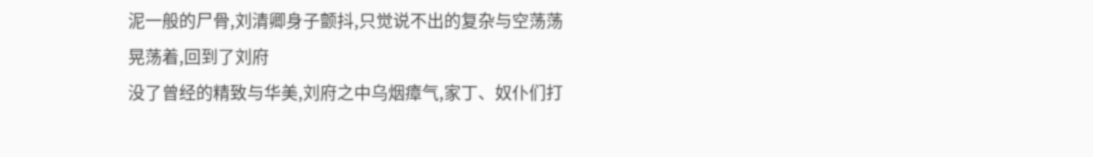泥一般的尸骨,刘清卿身子颤抖,只觉说不出的复杂与空荡荡
晃荡着,回到了刘府
没了曾经的精致与华美,刘府之中乌烟瘴气,家丁、奴仆们打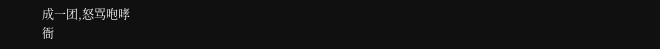成一团,怒骂咆哮
衙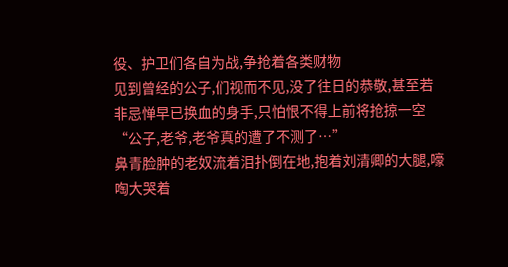役、护卫们各自为战,争抢着各类财物
见到曾经的公子,们视而不见,没了往日的恭敬,甚至若非忌惮早已换血的身手,只怕恨不得上前将抢掠一空
“公子,老爷,老爷真的遭了不测了…”
鼻青脸肿的老奴流着泪扑倒在地,抱着刘清卿的大腿,嚎啕大哭着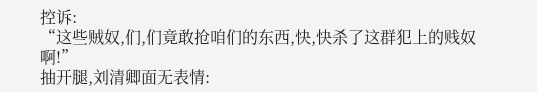控诉:
“这些贼奴,们,们竟敢抢咱们的东西,快,快杀了这群犯上的贱奴啊!”
抽开腿,刘清卿面无表情: